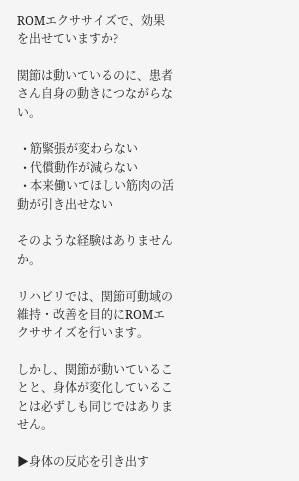ROMエクササイズで、効果を出せていますか?

関節は動いているのに、患者さん自身の動きにつながらない。

  • 筋緊張が変わらない
  • 代償動作が減らない
  • 本来働いてほしい筋肉の活動が引き出せない

そのような経験はありませんか。

リハビリでは、関節可動域の維持・改善を目的にROMエクササイズを行います。

しかし、関節が動いていることと、身体が変化していることは必ずしも同じではありません。

▶身体の反応を引き出す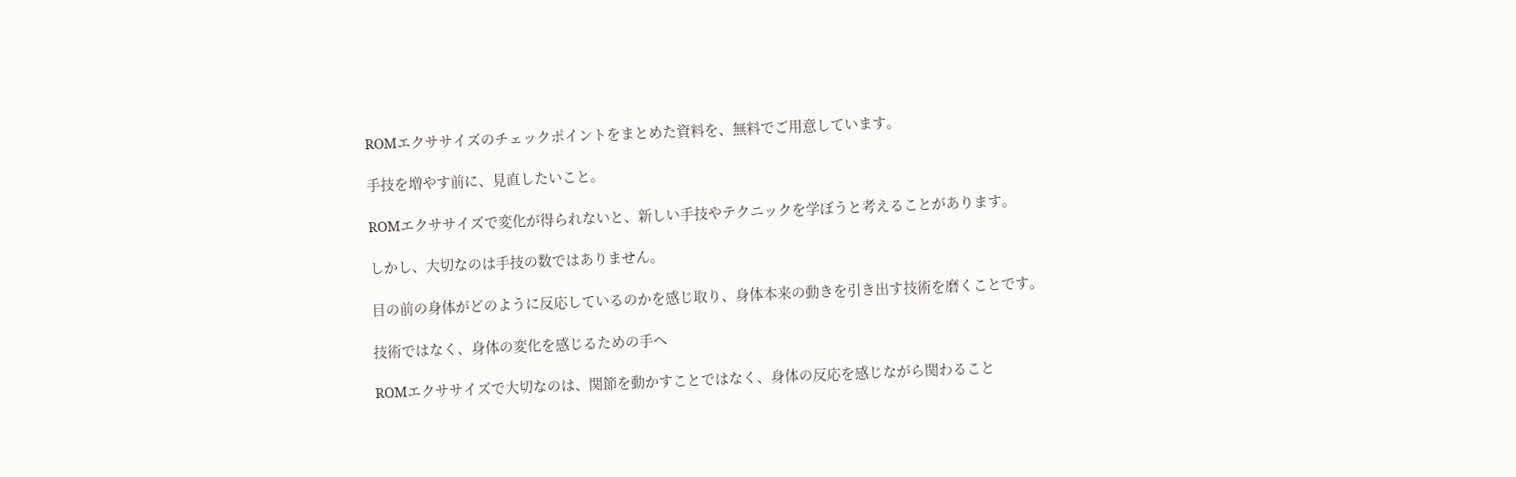ROMエクササイズのチェックポイントをまとめた資料を、無料でご用意しています。

手技を増やす前に、見直したいこと。

ROMエクササイズで変化が得られないと、新しい手技やテクニックを学ぼうと考えることがあります。

しかし、大切なのは手技の数ではありません。

目の前の身体がどのように反応しているのかを感じ取り、身体本来の動きを引き出す技術を磨くことです。

技術ではなく、身体の変化を感じるための手へ

ROMエクササイズで大切なのは、関節を動かすことではなく、身体の反応を感じながら関わること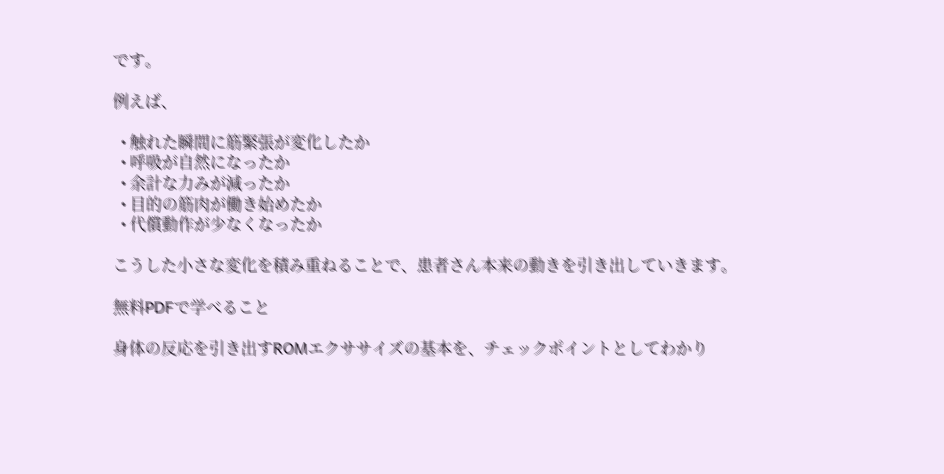です。

例えば、

  • 触れた瞬間に筋緊張が変化したか
  • 呼吸が自然になったか
  • 余計な力みが減ったか
  • 目的の筋肉が働き始めたか
  • 代償動作が少なくなったか

こうした小さな変化を積み重ねることで、患者さん本来の動きを引き出していきます。

無料PDFで学べること

身体の反応を引き出すROMエクササイズの基本を、チェックポイントとしてわかり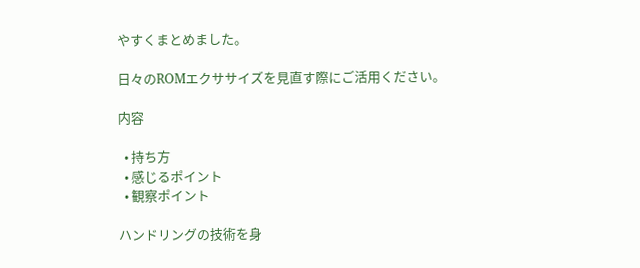やすくまとめました。

日々のROMエクササイズを見直す際にご活用ください。

内容

  • 持ち方
  • 感じるポイント
  • 観察ポイント

ハンドリングの技術を身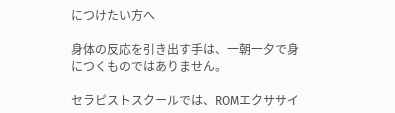につけたい方へ

身体の反応を引き出す手は、一朝一夕で身につくものではありません。

セラピストスクールでは、ROMエクササイ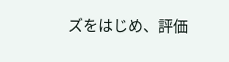ズをはじめ、評価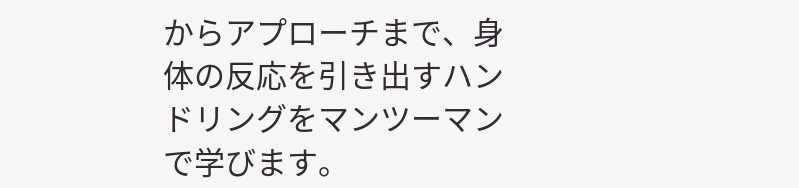からアプローチまで、身体の反応を引き出すハンドリングをマンツーマンで学びます。